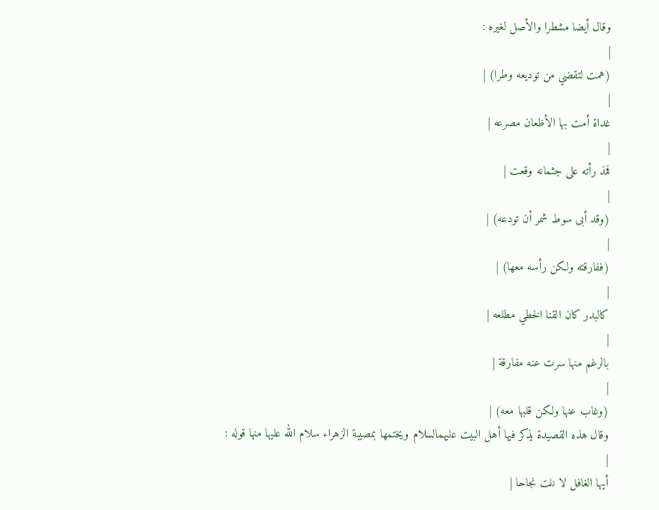وقال أيضا مشطرا والأصل لغيره :
|
(همت لتقضي من توديعه وطرا) |
|
غداة أمت بها الأظعان مصرعه |
|
فمذ رأته على جثمانه وقعت |
|
(وقد أبى سوط شمر أن تودعه) |
|
(ففارقته ولكن رأسه معها) |
|
كالبدر كان القنا الخطي مطلعه |
|
بالرغم منها سرت عنه مفارقة |
|
(وغاب عنها ولكن قلبها معه) |
وقال هذه القصيدة يذكر فيها أهل البيت عليهمالسلام ويختمها بمصيبة الزهراء سلام الله عليها منها قوله :
|
أيها الغافل لا نلت نجاحا |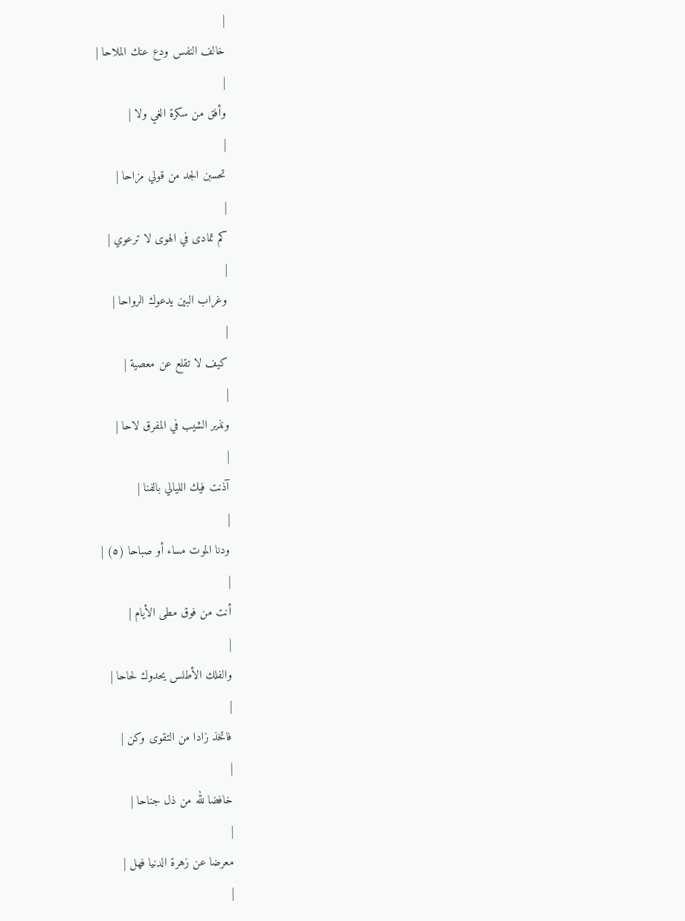|
خالف النفس ودع عنك الملاحا |
|
وأفق من سكرة الغي ولا |
|
تحسبن الجد من قولي مزاحا |
|
كم تمادى في الهوى لا ترعوي |
|
وغراب البين يدعوك الرواحا |
|
كيف لا تقلع عن معصية |
|
ونذير الشيب في المفرق لاحا |
|
آذنت فيك الليالي بالفنا |
|
ودنا الموت مساء أو صباحا (٥) |
|
أنت من فوق مطى الأيام |
|
والفلك الأطلس يحدوك لحاحا |
|
فاتخذ زادا من التقوى وكن |
|
خافضا لله من ذل جناحا |
|
معرضا عن زهرة الدنيا فهل |
|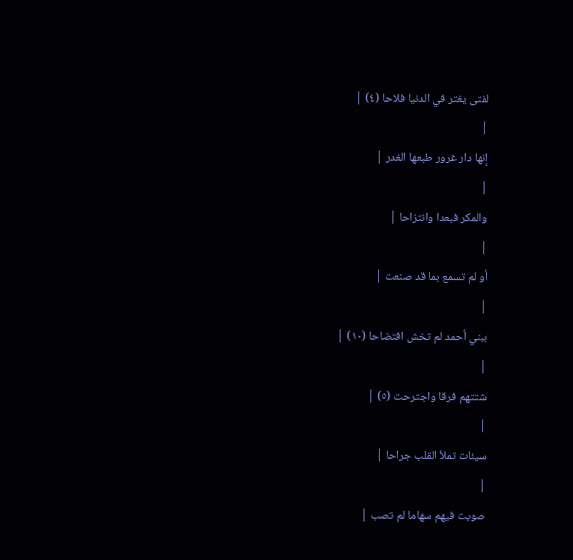لفتى يغتر في الدنيا فلاحا (٤) |
|
إنها دار غرور طبعها الغدر |
|
والمكر فبعدا وانتزاحا |
|
أو لم تسمع بما قد صنعت |
|
ببني أحمد لم تخش افتضاحا (١٠) |
|
شتتهم فرقا واجترحت (٥) |
|
سيئات تملأ القلب جراحا |
|
صوبت فيهم سهاما لم تصب |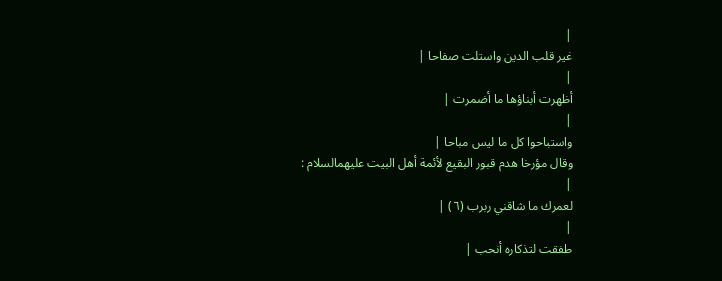|
غير قلب الدين واستلت صفاحا |
|
أظهرت أبناؤها ما أضمرت |
|
واستباحوا كل ما ليس مباحا |
وقال مؤرخا هدم قبور البقيع لأئمة أهل البيت عليهمالسلام :
|
لعمرك ما شاقني ربرب (٦) |
|
طفقت لتذكاره أنحب |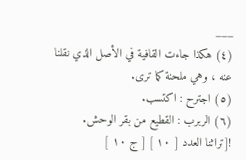___
(٤) هكذا جاءت القافية في الأصل الذي نقلنا عنه ، وهي ملحنة كما ترى.
(٥) اجترح : اكتسب.
(٦) الربرب : القطيع من بقر الوحش.
![تراثنا العدد [ ١٠ ] [ ج ١٠ ]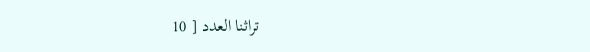تراثنا العدد [ 10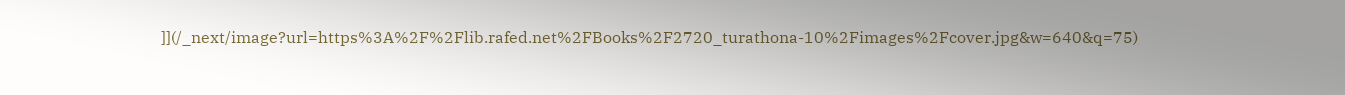]](/_next/image?url=https%3A%2F%2Flib.rafed.net%2FBooks%2F2720_turathona-10%2Fimages%2Fcover.jpg&w=640&q=75)